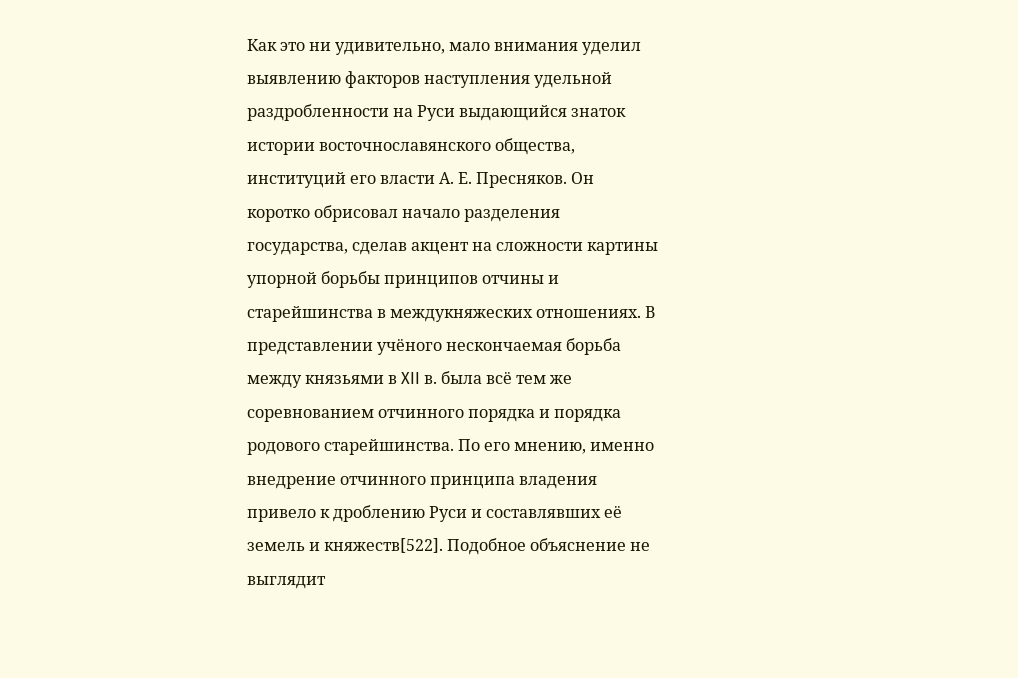Как это ни удивительно, мало внимания уделил выявлению факторов наступления удельной раздробленности на Руси выдающийся знаток истории восточнославянского общества, институций его власти А. Е. Пресняков. Он коротко обрисовал начало разделения государства, сделав акцент на сложности картины упорной борьбы принципов отчины и старейшинства в междукняжеских отношениях. В представлении учёного нескончаемая борьба между князьями в XII в. была всё тем же соревнованием отчинного порядка и порядка родового старейшинства. По его мнению, именно внедрение отчинного принципа владения привело к дроблению Руси и составлявших её земель и княжеств[522]. Подобное объяснение не выглядит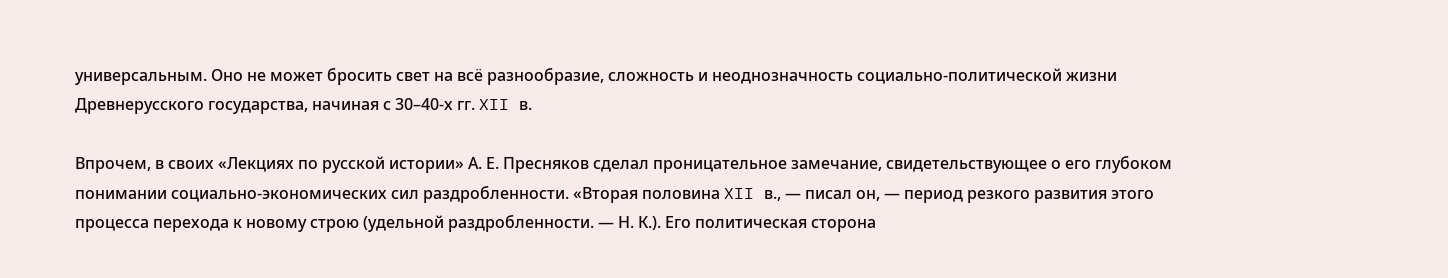универсальным. Оно не может бросить свет на всё разнообразие, сложность и неоднозначность социально-политической жизни Древнерусского государства, начиная с 30–40‐х гг. XII в.

Впрочем, в своих «Лекциях по русской истории» А. Е. Пресняков сделал проницательное замечание, свидетельствующее о его глубоком понимании социально-экономических сил раздробленности. «Вторая половина XII в., — писал он, — период резкого развития этого процесса перехода к новому строю (удельной раздробленности. — Н. К.). Его политическая сторона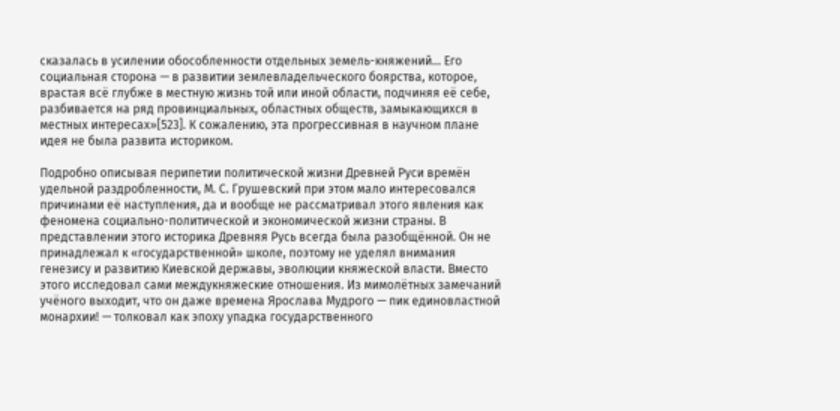сказалась в усилении обособленности отдельных земель-княжений… Его социальная сторона — в развитии землевладельческого боярства, которое, врастая всё глубже в местную жизнь той или иной области, подчиняя её себе, разбивается на ряд провинциальных, областных обществ, замыкающихся в местных интересах»[523]. К сожалению, эта прогрессивная в научном плане идея не была развита историком.

Подробно описывая перипетии политической жизни Древней Руси времён удельной раздробленности, М. С. Грушевский при этом мало интересовался причинами её наступления, да и вообще не рассматривал этого явления как феномена социально-политической и экономической жизни страны. В представлении этого историка Древняя Русь всегда была разобщённой. Он не принадлежал к «государственной» школе, поэтому не уделял внимания генезису и развитию Киевской державы, эволюции княжеской власти. Вместо этого исследовал сами междукняжеские отношения. Из мимолётных замечаний учёного выходит, что он даже времена Ярослава Мудрого — пик единовластной монархии! — толковал как эпоху упадка государственного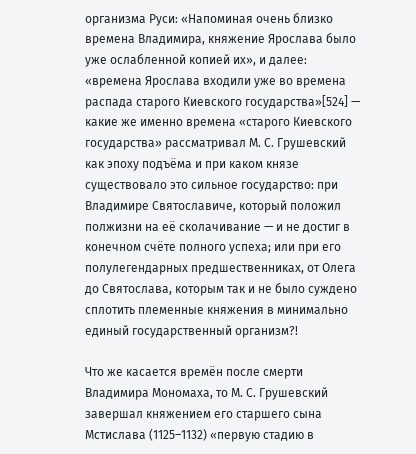организма Руси: «Напоминая очень близко времена Владимира, княжение Ярослава было уже ослабленной копией их», и далее: «времена Ярослава входили уже во времена распада старого Киевского государства»[524] — какие же именно времена «старого Киевского государства» рассматривал М. С. Грушевский как эпоху подъёма и при каком князе существовало это сильное государство: при Владимире Святославиче, который положил полжизни на её сколачивание — и не достиг в конечном счёте полного успеха; или при его полулегендарных предшественниках, от Олега до Святослава, которым так и не было суждено сплотить племенные княжения в минимально единый государственный организм?!

Что же касается времён после смерти Владимира Мономаха, то М. С. Грушевский завершал княжением его старшего сына Мстислава (1125–1132) «первую стадию в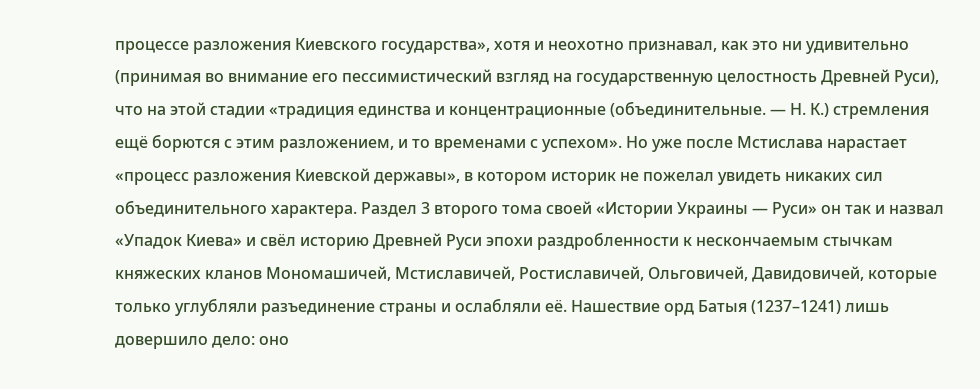процессе разложения Киевского государства», хотя и неохотно признавал, как это ни удивительно (принимая во внимание его пессимистический взгляд на государственную целостность Древней Руси), что на этой стадии «традиция единства и концентрационные (объединительные. — Н. К.) стремления ещё борются с этим разложением, и то временами с успехом». Но уже после Мстислава нарастает «процесс разложения Киевской державы», в котором историк не пожелал увидеть никаких сил объединительного характера. Раздел 3 второго тома своей «Истории Украины — Руси» он так и назвал «Упадок Киева» и свёл историю Древней Руси эпохи раздробленности к нескончаемым стычкам княжеских кланов Мономашичей, Мстиславичей, Ростиславичей, Ольговичей, Давидовичей, которые только углубляли разъединение страны и ослабляли её. Нашествие орд Батыя (1237–1241) лишь довершило дело: оно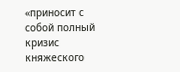«приносит с собой полный кризис княжеского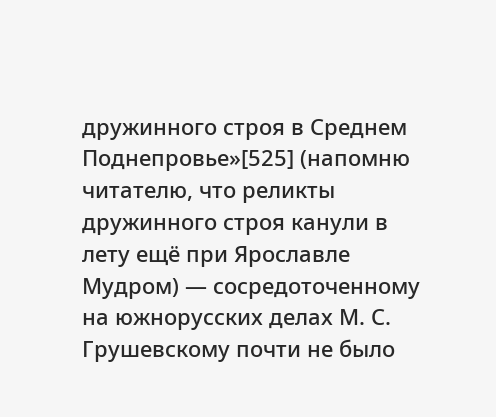дружинного строя в Среднем Поднепровье»[525] (напомню читателю, что реликты дружинного строя канули в лету ещё при Ярославле Мудром) — сосредоточенному на южнорусских делах М. С. Грушевскому почти не было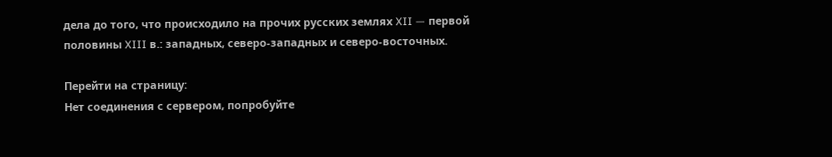дела до того, что происходило на прочих русских землях XII — первой половины XIII в.: западных, северо-западных и северо-восточных.

Перейти на страницу:
Нет соединения с сервером, попробуйте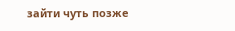зайти чуть позже